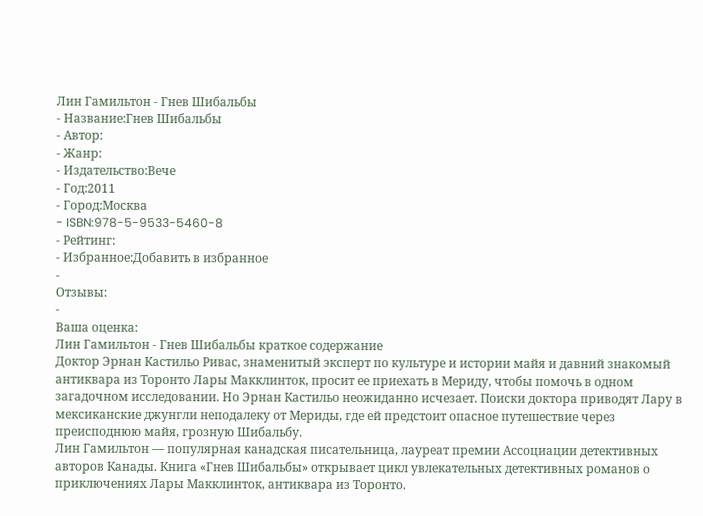Лин Гамильтон - Гнев Шибальбы
- Название:Гнев Шибальбы
- Автор:
- Жанр:
- Издательство:Вече
- Год:2011
- Город:Москва
- ISBN:978-5-9533-5460-8
- Рейтинг:
- Избранное:Добавить в избранное
-
Отзывы:
-
Ваша оценка:
Лин Гамильтон - Гнев Шибальбы краткое содержание
Доктор Эрнан Кастильо Ривас, знаменитый эксперт по культуре и истории майя и давний знакомый антиквара из Торонто Лары Макклинток, просит ее приехать в Мериду, чтобы помочь в одном загадочном исследовании. Но Эрнан Кастильо неожиданно исчезает. Поиски доктора приводят Лару в мексиканские джунгли неподалеку от Мериды, где ей предстоит опасное путешествие через преисподнюю майя, грозную Шибальбу.
Лин Гамильтон — популярная канадская писательница, лауреат премии Ассоциации детективных авторов Канады. Книга «Гнев Шибальбы» открывает цикл увлекательных детективных романов о приключениях Лары Макклинток, антиквара из Торонто.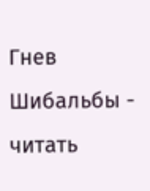Гнев Шибальбы - читать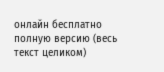онлайн бесплатно полную версию (весь текст целиком)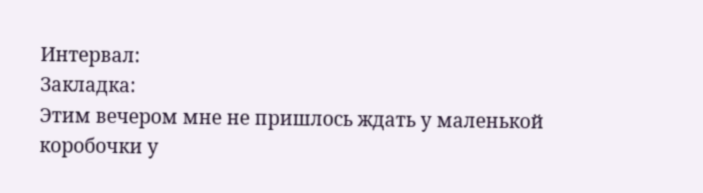Интервал:
Закладка:
Этим вечером мне не пришлось ждать у маленькой коробочки у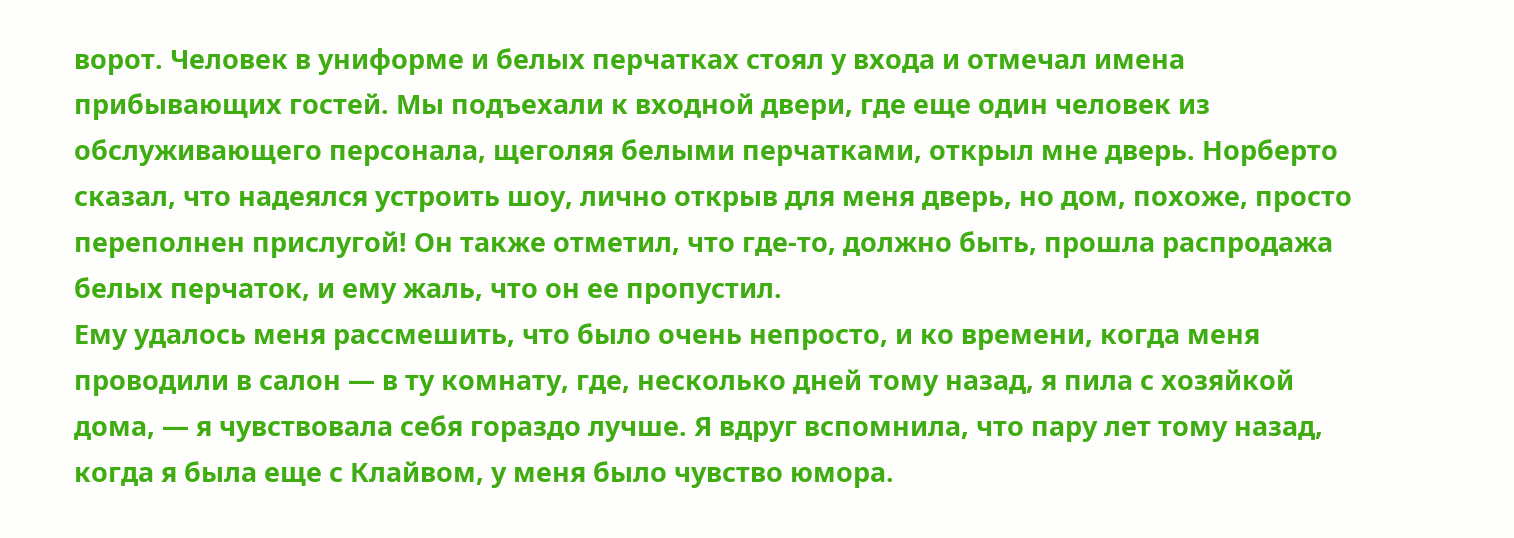ворот. Человек в униформе и белых перчатках стоял у входа и отмечал имена прибывающих гостей. Мы подъехали к входной двери, где еще один человек из обслуживающего персонала, щеголяя белыми перчатками, открыл мне дверь. Норберто сказал, что надеялся устроить шоу, лично открыв для меня дверь, но дом, похоже, просто переполнен прислугой! Он также отметил, что где-то, должно быть, прошла распродажа белых перчаток, и ему жаль, что он ее пропустил.
Ему удалось меня рассмешить, что было очень непросто, и ко времени, когда меня проводили в салон — в ту комнату, где, несколько дней тому назад, я пила с хозяйкой дома, — я чувствовала себя гораздо лучше. Я вдруг вспомнила, что пару лет тому назад, когда я была еще с Клайвом, у меня было чувство юмора.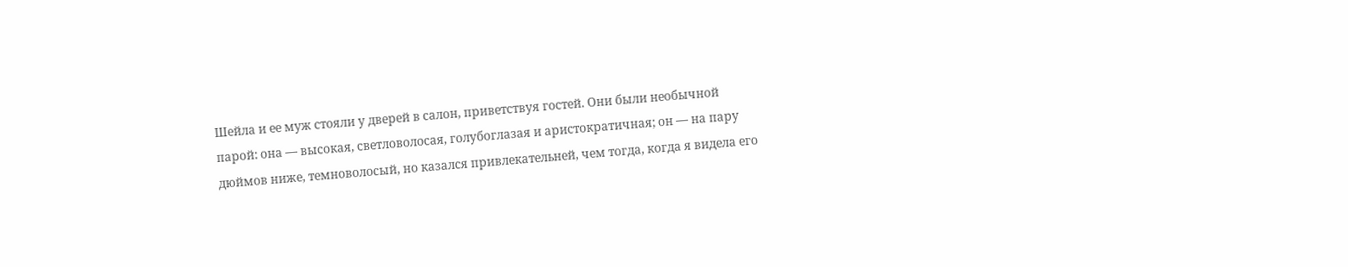Шейла и ее муж стояли у дверей в салон, приветствуя гостей. Они были необычной парой: она — высокая, светловолосая, голубоглазая и аристократичная; он — на пару дюймов ниже, темноволосый, но казался привлекательней, чем тогда, когда я видела его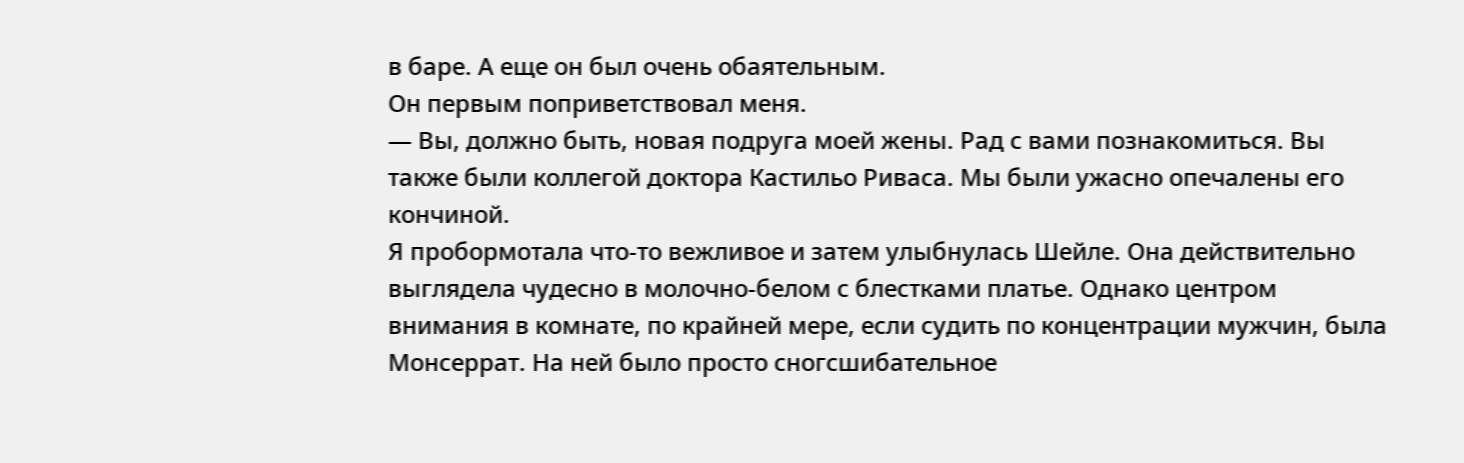в баре. А еще он был очень обаятельным.
Он первым поприветствовал меня.
— Вы, должно быть, новая подруга моей жены. Рад с вами познакомиться. Вы также были коллегой доктора Кастильо Риваса. Мы были ужасно опечалены его кончиной.
Я пробормотала что-то вежливое и затем улыбнулась Шейле. Она действительно выглядела чудесно в молочно-белом с блестками платье. Однако центром внимания в комнате, по крайней мере, если судить по концентрации мужчин, была Монсеррат. На ней было просто сногсшибательное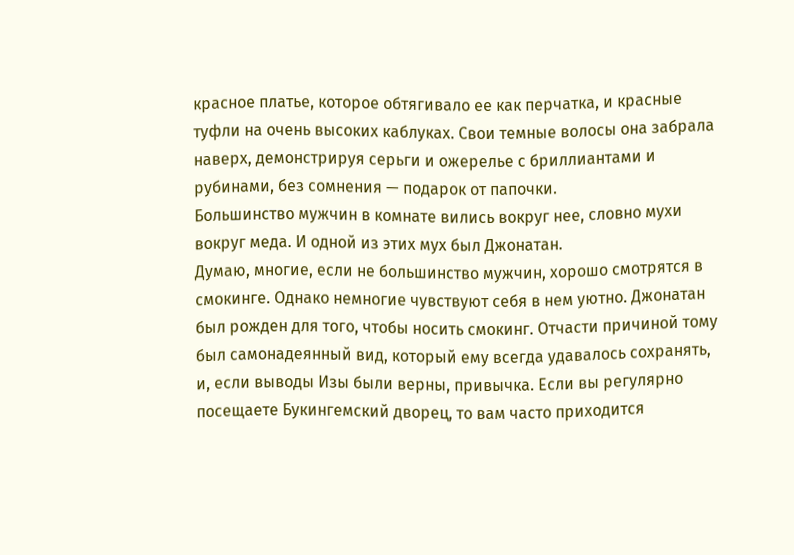красное платье, которое обтягивало ее как перчатка, и красные туфли на очень высоких каблуках. Свои темные волосы она забрала наверх, демонстрируя серьги и ожерелье с бриллиантами и рубинами, без сомнения — подарок от папочки.
Большинство мужчин в комнате вились вокруг нее, словно мухи вокруг меда. И одной из этих мух был Джонатан.
Думаю, многие, если не большинство мужчин, хорошо смотрятся в смокинге. Однако немногие чувствуют себя в нем уютно. Джонатан был рожден для того, чтобы носить смокинг. Отчасти причиной тому был самонадеянный вид, который ему всегда удавалось сохранять, и, если выводы Изы были верны, привычка. Если вы регулярно посещаете Букингемский дворец, то вам часто приходится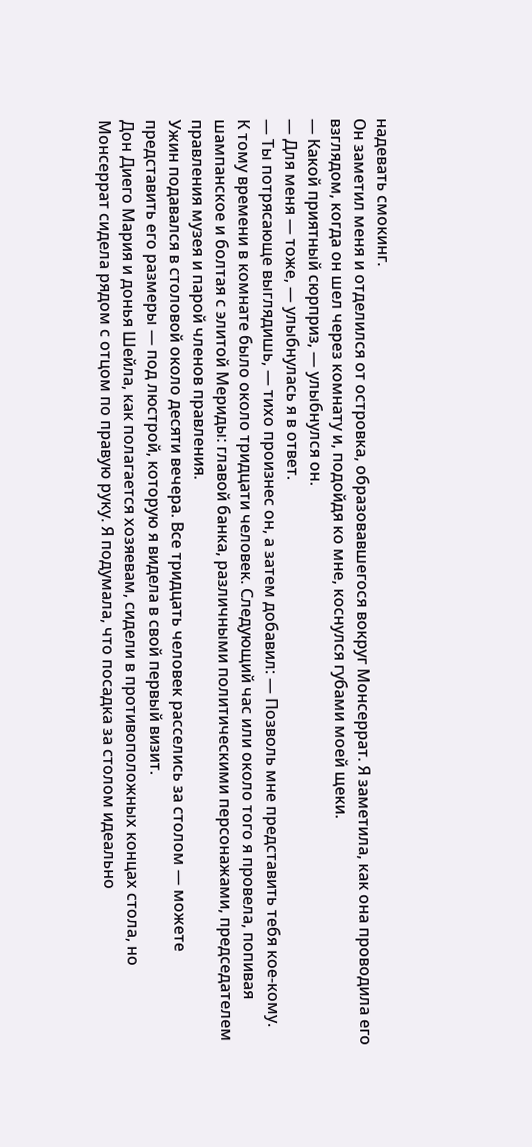надевать смокинг.
Он заметил меня и отделился от островка, образовавшегося вокруг Монсеррат. Я заметила, как она проводила его взглядом, когда он шел через комнату и, подойдя ко мне, коснулся губами моей щеки.
— Какой приятный сюрприз, — улыбнулся он.
— Для меня — тоже, — улыбнулась я в ответ.
— Ты потрясающе выглядишь, — тихо произнес он, а затем добавил: — Позволь мне представить тебя кое-кому.
К тому времени в комнате было около тридцати человек. Следующий час или около того я провела, попивая шампанское и болтая с элитой Мериды: главой банка, различными политическими персонажами, председателем правления музея и парой членов правления.
Ужин подавался в столовой около десяти вечера. Все тридцать человек расселись за столом — можете представить его размеры — под люстрой, которую я видела в свой первый визит.
Дон Диего Мария и донья Шейла, как полагается хозяевам, сидели в противоположных концах стола, но Монсеррат сидела рядом с отцом по правую руку. Я подумала, что посадка за столом идеально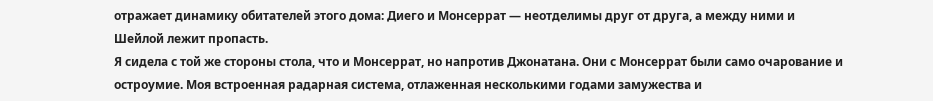отражает динамику обитателей этого дома: Диего и Монсеррат — неотделимы друг от друга, а между ними и Шейлой лежит пропасть.
Я сидела с той же стороны стола, что и Монсеррат, но напротив Джонатана. Они с Монсеррат были само очарование и остроумие. Моя встроенная радарная система, отлаженная несколькими годами замужества и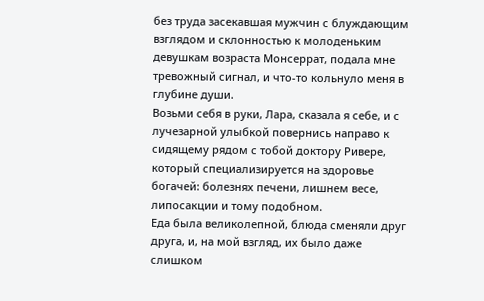без труда засекавшая мужчин с блуждающим взглядом и склонностью к молоденьким девушкам возраста Монсеррат, подала мне тревожный сигнал, и что-то кольнуло меня в глубине души.
Возьми себя в руки, Лара, сказала я себе, и с лучезарной улыбкой повернись направо к сидящему рядом с тобой доктору Ривере, который специализируется на здоровье богачей: болезнях печени, лишнем весе, липосакции и тому подобном.
Еда была великолепной, блюда сменяли друг друга, и, на мой взгляд, их было даже слишком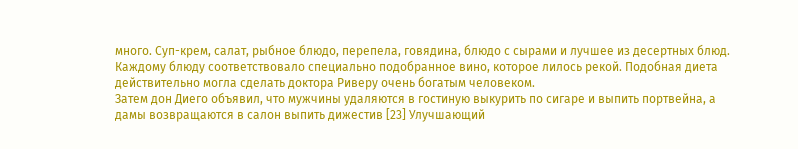много. Суп-крем, салат, рыбное блюдо, перепела, говядина, блюдо с сырами и лучшее из десертных блюд. Каждому блюду соответствовало специально подобранное вино, которое лилось рекой. Подобная диета действительно могла сделать доктора Риверу очень богатым человеком.
Затем дон Диего объявил, что мужчины удаляются в гостиную выкурить по сигаре и выпить портвейна, а дамы возвращаются в салон выпить дижестив [23] Улучшающий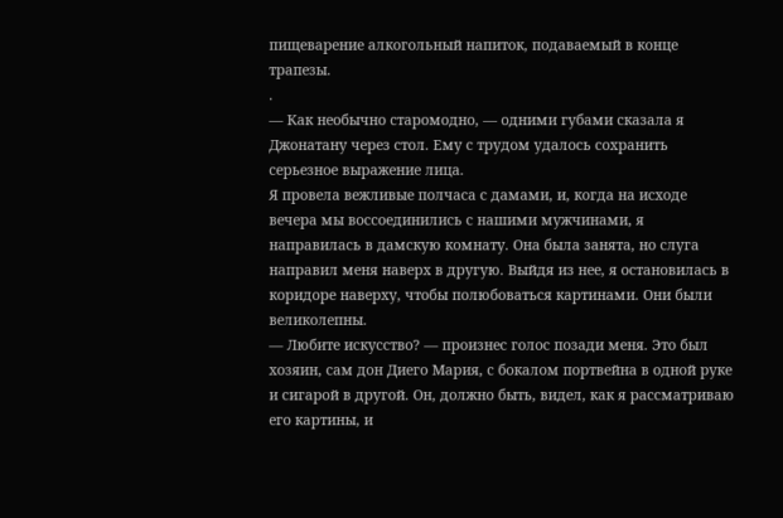пищеварение алкогольный напиток, подаваемый в конце трапезы.
.
— Как необычно старомодно, — одними губами сказала я Джонатану через стол. Ему с трудом удалось сохранить серьезное выражение лица.
Я провела вежливые полчаса с дамами, и, когда на исходе вечера мы воссоединились с нашими мужчинами, я направилась в дамскую комнату. Она была занята, но слуга направил меня наверх в другую. Выйдя из нее, я остановилась в коридоре наверху, чтобы полюбоваться картинами. Они были великолепны.
— Любите искусство? — произнес голос позади меня. Это был хозяин, сам дон Диего Мария, с бокалом портвейна в одной руке и сигарой в другой. Он, должно быть, видел, как я рассматриваю его картины, и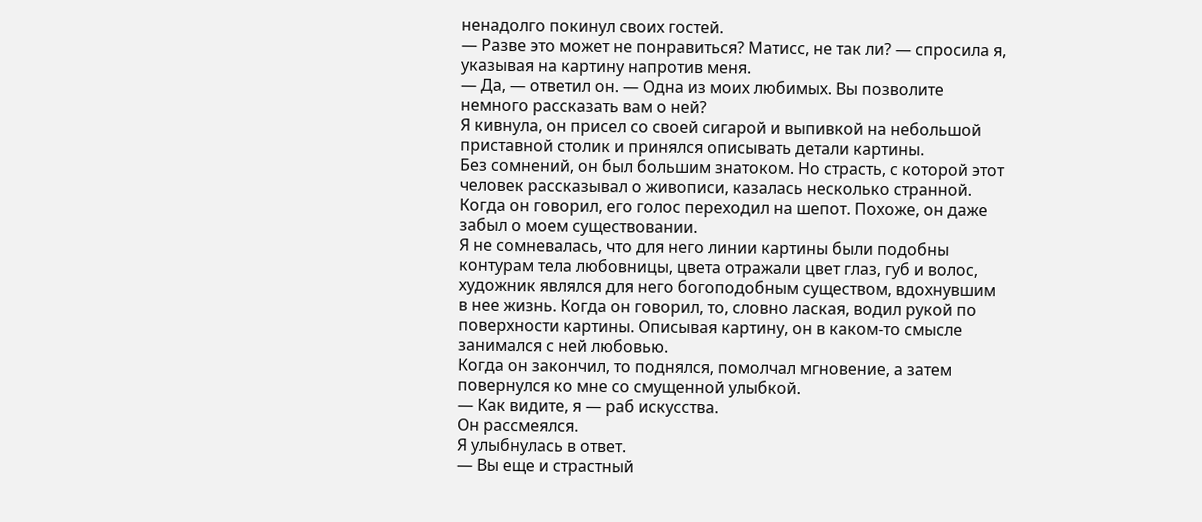ненадолго покинул своих гостей.
— Разве это может не понравиться? Матисс, не так ли? — спросила я, указывая на картину напротив меня.
— Да, — ответил он. — Одна из моих любимых. Вы позволите немного рассказать вам о ней?
Я кивнула, он присел со своей сигарой и выпивкой на небольшой приставной столик и принялся описывать детали картины.
Без сомнений, он был большим знатоком. Но страсть, с которой этот человек рассказывал о живописи, казалась несколько странной. Когда он говорил, его голос переходил на шепот. Похоже, он даже забыл о моем существовании.
Я не сомневалась, что для него линии картины были подобны контурам тела любовницы, цвета отражали цвет глаз, губ и волос, художник являлся для него богоподобным существом, вдохнувшим в нее жизнь. Когда он говорил, то, словно лаская, водил рукой по поверхности картины. Описывая картину, он в каком-то смысле занимался с ней любовью.
Когда он закончил, то поднялся, помолчал мгновение, а затем повернулся ко мне со смущенной улыбкой.
— Как видите, я — раб искусства.
Он рассмеялся.
Я улыбнулась в ответ.
— Вы еще и страстный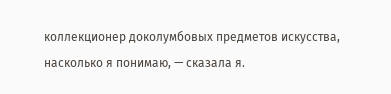коллекционер доколумбовых предметов искусства, насколько я понимаю, — сказала я.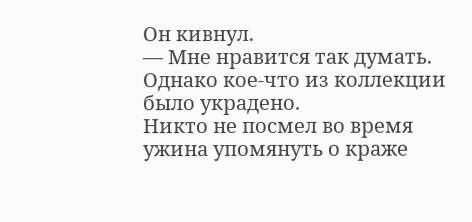Он кивнул.
— Мне нравится так думать. Однако кое-что из коллекции было украдено.
Никто не посмел во время ужина упомянуть о краже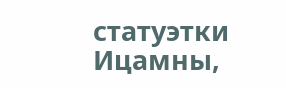статуэтки Ицамны,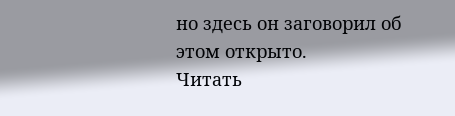но здесь он заговорил об этом открыто.
Читать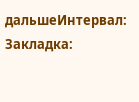дальшеИнтервал:
Закладка: